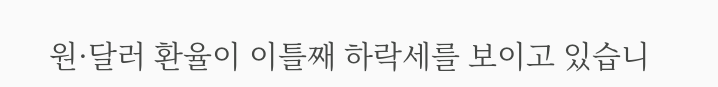원·달러 환율이 이틀째 하락세를 보이고 있습니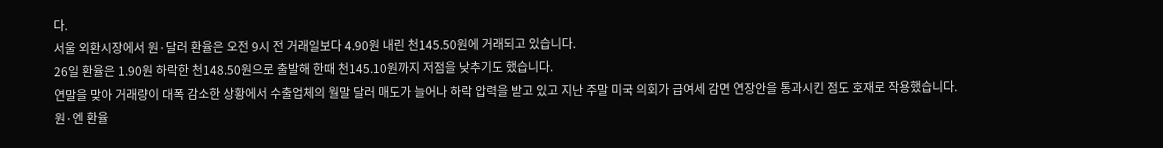다.
서울 외환시장에서 원·달러 환율은 오전 9시 전 거래일보다 4.90원 내린 천145.50원에 거래되고 있습니다.
26일 환율은 1.90원 하락한 천148.50원으로 출발해 한때 천145.10원까지 저점을 낮추기도 했습니다.
연말을 맞아 거래량이 대폭 감소한 상황에서 수출업체의 월말 달러 매도가 늘어나 하락 압력을 받고 있고 지난 주말 미국 의회가 급여세 감면 연장안을 통과시킨 점도 호재로 작용했습니다.
원·엔 환율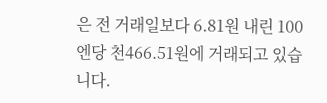은 전 거래일보다 6.81원 내린 100엔당 천466.51원에 거래되고 있습니다.